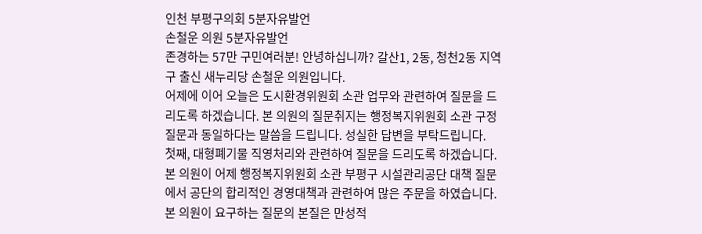인천 부평구의회 5분자유발언
손철운 의원 5분자유발언
존경하는 57만 구민여러분! 안녕하십니까? 갈산1, 2동, 청천2동 지역구 출신 새누리당 손철운 의원입니다.
어제에 이어 오늘은 도시환경위원회 소관 업무와 관련하여 질문을 드리도록 하겠습니다. 본 의원의 질문취지는 행정복지위원회 소관 구정질문과 동일하다는 말씀을 드립니다. 성실한 답변을 부탁드립니다.
첫째, 대형폐기물 직영처리와 관련하여 질문을 드리도록 하겠습니다. 본 의원이 어제 행정복지위원회 소관 부평구 시설관리공단 대책 질문에서 공단의 합리적인 경영대책과 관련하여 많은 주문을 하였습니다. 본 의원이 요구하는 질문의 본질은 만성적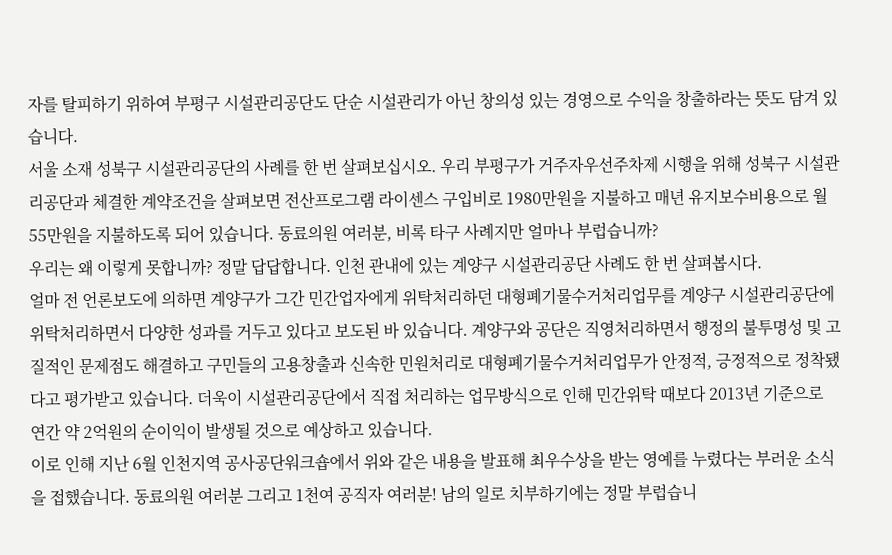자를 탈피하기 위하여 부평구 시설관리공단도 단순 시설관리가 아닌 창의성 있는 경영으로 수익을 창출하라는 뜻도 담겨 있습니다.
서울 소재 성북구 시설관리공단의 사례를 한 번 살펴보십시오. 우리 부평구가 거주자우선주차제 시행을 위해 성북구 시설관리공단과 체결한 계약조건을 살펴보면 전산프로그램 라이센스 구입비로 1980만원을 지불하고 매년 유지보수비용으로 월 55만원을 지불하도록 되어 있습니다. 동료의원 여러분, 비록 타구 사례지만 얼마나 부럽습니까?
우리는 왜 이렇게 못합니까? 정말 답답합니다. 인천 관내에 있는 계양구 시설관리공단 사례도 한 번 살펴봅시다.
얼마 전 언론보도에 의하면 계양구가 그간 민간업자에게 위탁처리하던 대형폐기물수거처리업무를 계양구 시설관리공단에 위탁처리하면서 다양한 성과를 거두고 있다고 보도된 바 있습니다. 계양구와 공단은 직영처리하면서 행정의 불투명성 및 고질적인 문제점도 해결하고 구민들의 고용창출과 신속한 민원처리로 대형폐기물수거처리업무가 안정적, 긍정적으로 정착됐다고 평가받고 있습니다. 더욱이 시설관리공단에서 직접 처리하는 업무방식으로 인해 민간위탁 때보다 2013년 기준으로 연간 약 2억원의 순이익이 발생될 것으로 예상하고 있습니다.
이로 인해 지난 6월 인천지역 공사공단워크숍에서 위와 같은 내용을 발표해 최우수상을 받는 영예를 누렸다는 부러운 소식을 접했습니다. 동료의원 여러분 그리고 1천여 공직자 여러분! 남의 일로 치부하기에는 정말 부럽습니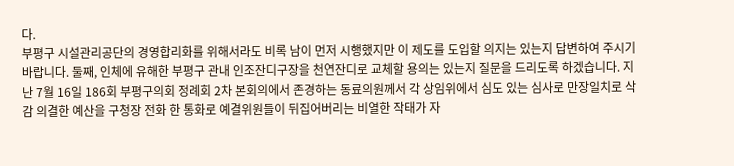다.
부평구 시설관리공단의 경영합리화를 위해서라도 비록 남이 먼저 시행했지만 이 제도를 도입할 의지는 있는지 답변하여 주시기 바랍니다. 둘째, 인체에 유해한 부평구 관내 인조잔디구장을 천연잔디로 교체할 용의는 있는지 질문을 드리도록 하겠습니다. 지난 7월 16일 186회 부평구의회 정례회 2차 본회의에서 존경하는 동료의원께서 각 상임위에서 심도 있는 심사로 만장일치로 삭감 의결한 예산을 구청장 전화 한 통화로 예결위원들이 뒤집어버리는 비열한 작태가 자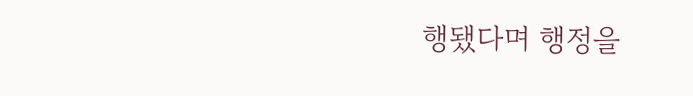행됐다며 행정을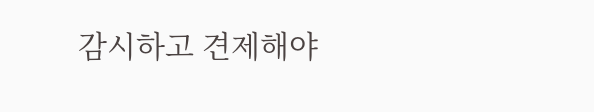감시하고 견제해야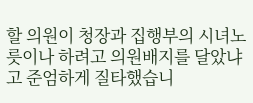할 의원이 청장과 집행부의 시녀노릇이나 하려고 의원배지를 달았냐고 준엄하게 질타했습니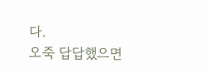다.
오죽 답답했으면